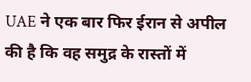UAE ने एक बार फिर ईरान से अपील की है कि वह समुद्र के रास्तों में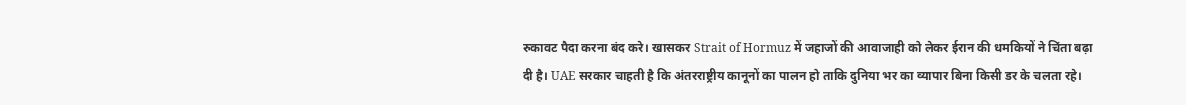रुकावट पैदा करना बंद करे। खासकर Strait of Hormuz में जहाजों की आवाजाही को लेकर ईरान की धमकियों ने चिंता बढ़ा दी है। UAE सरकार चाहती है कि अंतरराष्ट्रीय कानूनों का पालन हो ताकि दुनिया भर का व्यापार बिना किसी डर के चलता रहे।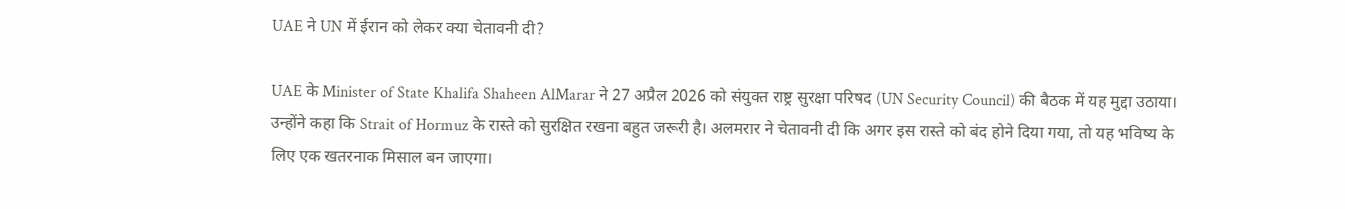UAE ने UN में ईरान को लेकर क्या चेतावनी दी?

UAE के Minister of State Khalifa Shaheen AlMarar ने 27 अप्रैल 2026 को संयुक्त राष्ट्र सुरक्षा परिषद (UN Security Council) की बैठक में यह मुद्दा उठाया। उन्होंने कहा कि Strait of Hormuz के रास्ते को सुरक्षित रखना बहुत जरूरी है। अलमरार ने चेतावनी दी कि अगर इस रास्ते को बंद होने दिया गया, तो यह भविष्य के लिए एक खतरनाक मिसाल बन जाएगा।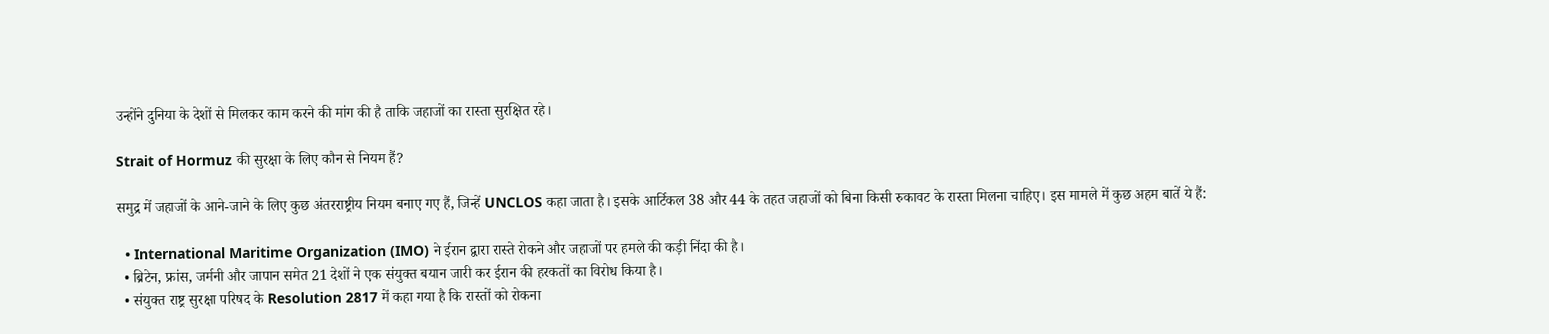उन्होंने दुनिया के देशों से मिलकर काम करने की मांग की है ताकि जहाजों का रास्ता सुरक्षित रहे।

Strait of Hormuz की सुरक्षा के लिए कौन से नियम हैं?

समुद्र में जहाजों के आने-जाने के लिए कुछ अंतरराष्ट्रीय नियम बनाए गए हैं, जिन्हें UNCLOS कहा जाता है। इसके आर्टिकल 38 और 44 के तहत जहाजों को बिना किसी रुकावट के रास्ता मिलना चाहिए। इस मामले में कुछ अहम बातें ये हैं:

  • International Maritime Organization (IMO) ने ईरान द्वारा रास्ते रोकने और जहाजों पर हमले की कड़ी निंदा की है।
  • ब्रिटेन, फ्रांस, जर्मनी और जापान समेत 21 देशों ने एक संयुक्त बयान जारी कर ईरान की हरकतों का विरोध किया है।
  • संयुक्त राष्ट्र सुरक्षा परिषद के Resolution 2817 में कहा गया है कि रास्तों को रोकना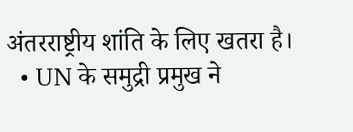अंतरराष्ट्रीय शांति के लिए खतरा है।
  • UN के समुद्री प्रमुख ने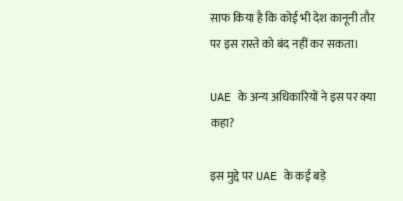साफ किया है कि कोई भी देश कानूनी तौर पर इस रास्ते को बंद नहीं कर सकता।

UAE के अन्य अधिकारियों ने इस पर क्या कहा?

इस मुद्दे पर UAE के कई बड़े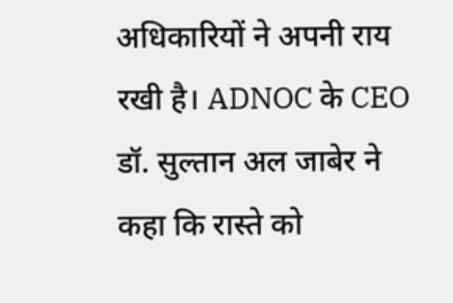अधिकारियों ने अपनी राय रखी है। ADNOC के CEO डॉ. सुल्तान अल जाबेर ने कहा कि रास्ते को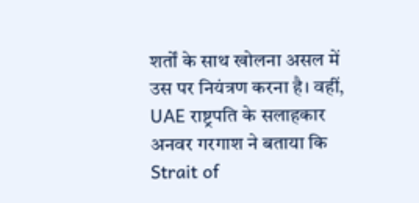शर्तों के साथ खोलना असल में उस पर नियंत्रण करना है। वहीं, UAE राष्ट्रपति के सलाहकार अनवर गरगाश ने बताया कि Strait of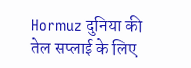Hormuz दुनिया की तेल सप्लाई के लिए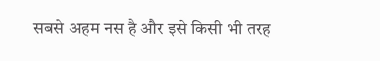सबसे अहम नस है और इसे किसी भी तरह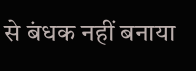से बंधक नहीं बनाया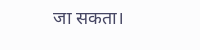जा सकता।